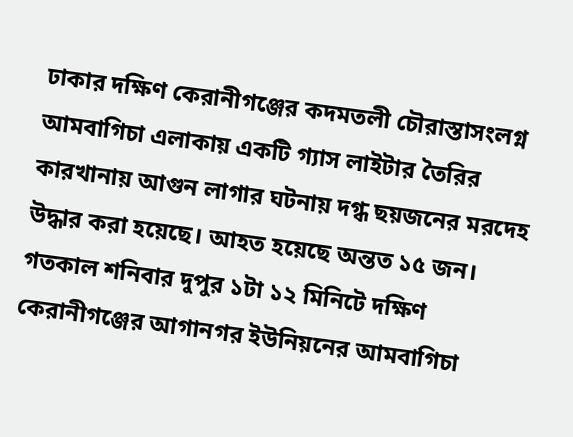ঢাকার দক্ষিণ কেরানীগঞ্জের কদমতলী চৌরাস্তাসংলগ্ন আমবাগিচা এলাকায় একটি গ্যাস লাইটার তৈরির কারখানায় আগুন লাগার ঘটনায় দগ্ধ ছয়জনের মরদেহ উদ্ধার করা হয়েছে। আহত হয়েছে অন্তত ১৫ জন।
গতকাল শনিবার দুপুর ১টা ১২ মিনিটে দক্ষিণ কেরানীগঞ্জের আগানগর ইউনিয়নের আমবাগিচা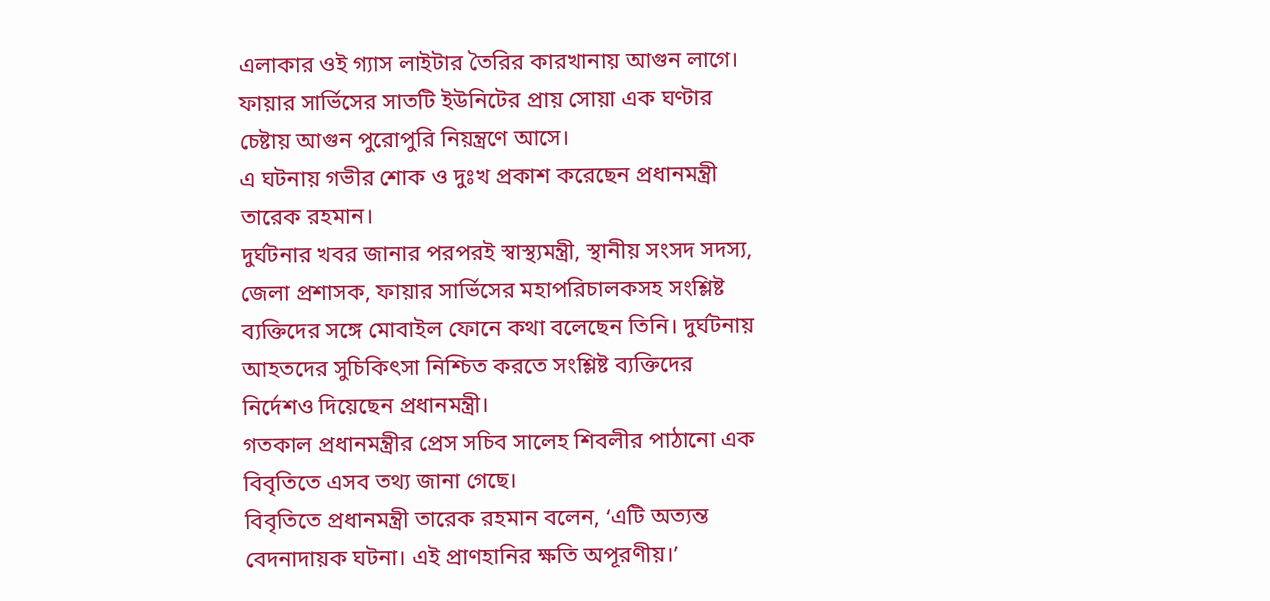এলাকার ওই গ্যাস লাইটার তৈরির কারখানায় আগুন লাগে। ফায়ার সার্ভিসের সাতটি ইউনিটের প্রায় সোয়া এক ঘণ্টার চেষ্টায় আগুন পুরোপুরি নিয়ন্ত্রণে আসে।
এ ঘটনায় গভীর শোক ও দুঃখ প্রকাশ করেছেন প্রধানমন্ত্রী তারেক রহমান।
দুর্ঘটনার খবর জানার পরপরই স্বাস্থ্যমন্ত্রী, স্থানীয় সংসদ সদস্য, জেলা প্রশাসক, ফায়ার সার্ভিসের মহাপরিচালকসহ সংশ্লিষ্ট ব্যক্তিদের সঙ্গে মোবাইল ফোনে কথা বলেছেন তিনি। দুর্ঘটনায় আহতদের সুচিকিৎসা নিশ্চিত করতে সংশ্লিষ্ট ব্যক্তিদের নির্দেশও দিয়েছেন প্রধানমন্ত্রী।
গতকাল প্রধানমন্ত্রীর প্রেস সচিব সালেহ শিবলীর পাঠানো এক বিবৃতিতে এসব তথ্য জানা গেছে।
বিবৃতিতে প্রধানমন্ত্রী তারেক রহমান বলেন, ‘এটি অত্যন্ত বেদনাদায়ক ঘটনা। এই প্রাণহানির ক্ষতি অপূরণীয়।’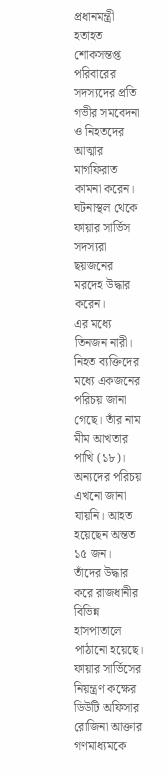প্রধানমন্ত্রী হতাহত শোকসন্তপ্ত পরিবারের সদস্যদের প্রতি গভীর সমবেদনা ও নিহতদের আত্মার মাগফিরাত কামনা করেন।
ঘটনাস্থল থেকে ফায়ার সার্ভিস সদস্যরা ছয়জনের মরদেহ উদ্ধার করেন।
এর মধ্যে তিনজন নারী। নিহত ব্যক্তিদের মধ্যে একজনের পরিচয় জানা গেছে। তাঁর নাম মীম আখতার পাখি (১৮)। অন্যদের পরিচয় এখনো জানা যায়নি। আহত হয়েছেন অন্তত ১৫ জন।
তাঁদের উদ্ধার করে রাজধানীর বিভিন্ন হাসপাতালে পাঠানো হয়েছে।
ফায়ার সার্ভিসের নিয়ন্ত্রণ কক্ষের ডিউটি অফিসার রোজিনা আক্তার গণমাধ্যমকে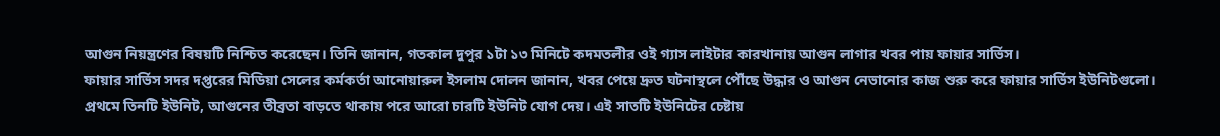আগুন নিয়ন্ত্রণের বিষয়টি নিশ্চিত করেছেন। তিনি জানান, গতকাল দুপুর ১টা ১৩ মিনিটে কদমতলীর ওই গ্যাস লাইটার কারখানায় আগুন লাগার খবর পায় ফায়ার সার্ভিস।
ফায়ার সার্ভিস সদর দপ্তরের মিডিয়া সেলের কর্মকর্তা আনোয়ারুল ইসলাম দোলন জানান, খবর পেয়ে দ্রুত ঘটনাস্থলে পৌঁছে উদ্ধার ও আগুন নেভানোর কাজ শুরু করে ফায়ার সার্ভিস ইউনিটগুলো।
প্রথমে তিনটি ইউনিট, আগুনের তীব্রতা বাড়তে থাকায় পরে আরো চারটি ইউনিট যোগ দেয়। এই সাতটি ইউনিটের চেষ্টায়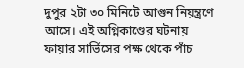দুপুর ২টা ৩০ মিনিটে আগুন নিয়ন্ত্রণে আসে। এই অগ্নিকাণ্ডের ঘটনায় ফায়ার সার্ভিসের পক্ষ থেকে পাঁচ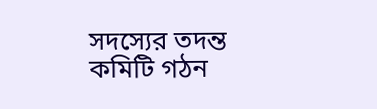সদস্যের তদন্ত কমিটি গঠন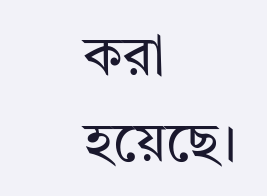করা হয়েছে।